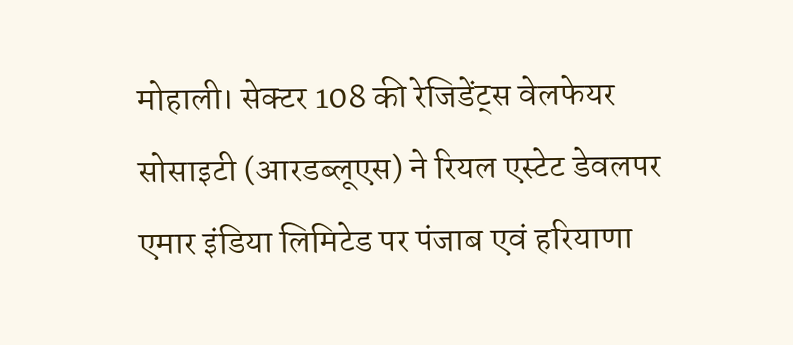मोहाली। सेक्टर 108 की रेजिडेंट्स वेलफेयर सोसाइटी (आरडब्लूएस) ने रियल एस्टेट डेवलपर एमार इंडिया लिमिटेड पर पंजाब एवं हरियाणा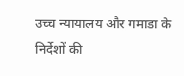उच्च न्यायालय और गमाडा के निर्देशों की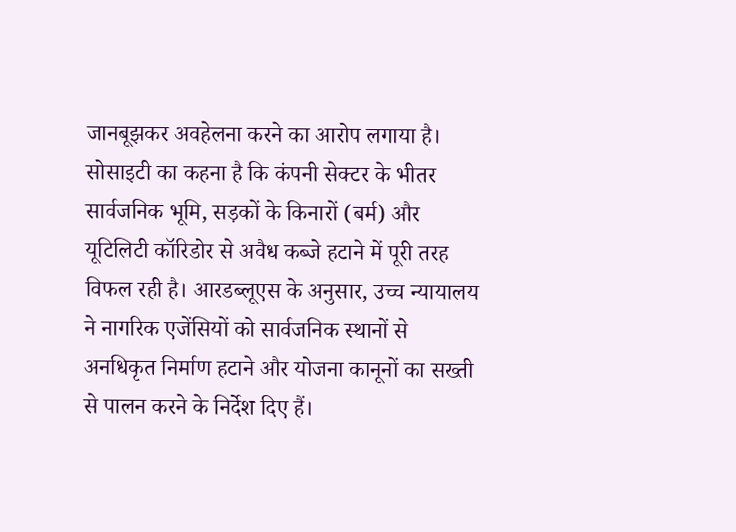जानबूझकर अवहेलना करने का आरोप लगाया है। सोसाइटी का कहना है कि कंपनी सेक्टर के भीतर सार्वजनिक भूमि, सड़कों के किनारों (बर्म) और यूटिलिटी कॉरिडोर से अवैध कब्जे हटाने में पूरी तरह विफल रही है। आरडब्लूएस के अनुसार, उच्च न्यायालय ने नागरिक एजेंसियों को सार्वजनिक स्थानों से अनधिकृत निर्माण हटाने और योजना कानूनों का सख्ती से पालन करने के निर्देश दिए हैं।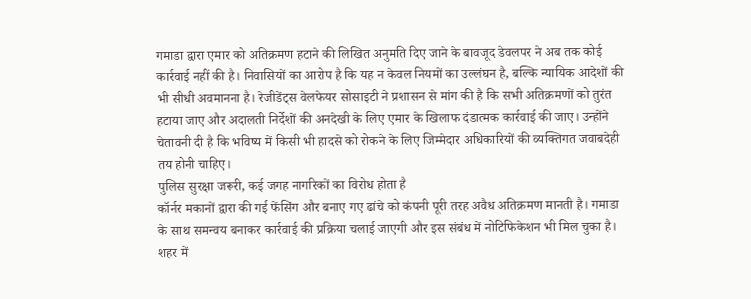गमाडा द्वारा एमार को अतिक्रमण हटाने की लिखित अनुमति दिए जाने के बावजूद डेवलपर ने अब तक कोई कार्रवाई नहीं की है। निवासियों का आरोप है कि यह न केवल नियमों का उल्लंघन है, बल्कि न्यायिक आदेशों की भी सीधी अवमानना है। रेजीडेंट्स वेलफेयर सोसाइटी ने प्रशासन से मांग की है कि सभी अतिक्रमणों को तुरंत हटाया जाए और अदालती निर्देशों की अनदेखी के लिए एमार के खिलाफ दंडात्मक कार्रवाई की जाए। उन्होंने चेतावनी दी है कि भविष्य में किसी भी हादसे को रोकने के लिए जिम्मेदार अधिकारियों की व्यक्तिगत जवाबदेही तय होनी चाहिए।
पुलिस सुरक्षा जरूरी, कई जगह नागरिकों का विरोध होता है
कॉर्नर मकानों द्वारा की गई फेंसिंग और बनाए गए ढांचे को कंपनी पूरी तरह अवैध अतिक्रमण मानती है। गमाडा के साथ समन्वय बनाकर कार्रवाई की प्रक्रिया चलाई जाएगी और इस संबंध में नोटिफिकेशन भी मिल चुका है। शहर में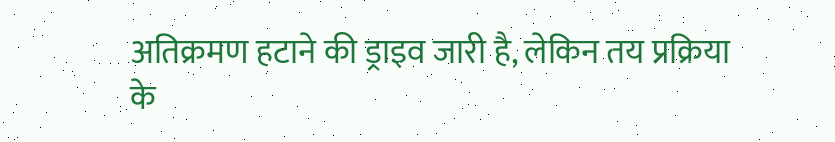अतिक्रमण हटाने की ड्राइव जारी है, लेकिन तय प्रक्रिया के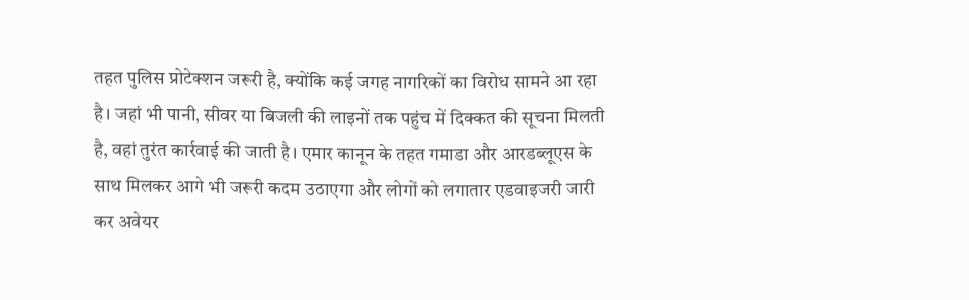तहत पुलिस प्रोटेक्शन जरूरी है, क्योंकि कई जगह नागरिकों का विरोध सामने आ रहा है। जहां भी पानी, सीवर या बिजली की लाइनों तक पहुंच में दिक्कत की सूचना मिलती है, वहां तुरंत कार्रवाई की जाती है। एमार कानून के तहत गमाडा और आरडब्लूएस के साथ मिलकर आगे भी जरूरी कदम उठाएगा और लोगों को लगातार एडवाइजरी जारी कर अवेयर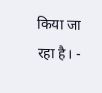किया जा रहा है। -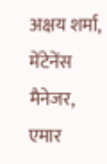अक्षय शर्मा, मेंटेनेंस मैनेजर, एमार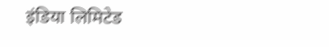इंडिया लिमिटेड